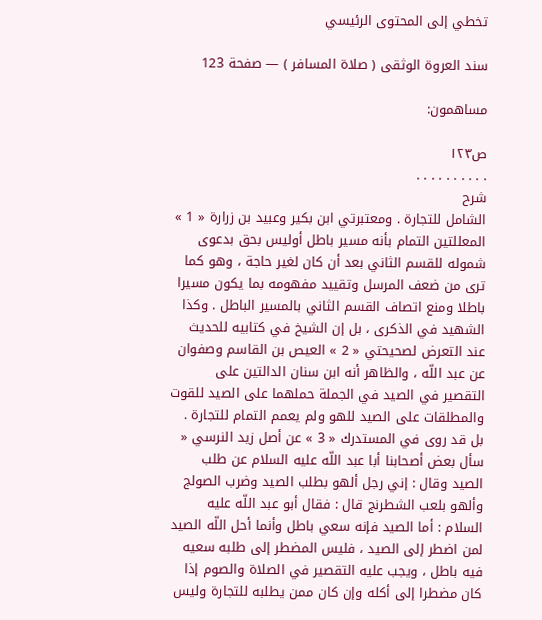تخطي إلى المحتوى الرئيسي

سند العروة الوثقى ( صلاة المسافر ) — صفحة 123

مساهمون:

ص١٢٣
. . . . . . . . . .
شرح
الشامل للتجارة . ومعتبرتي ابن بكير وعبيد بن زرارة « 1 » المعللتين التمام بأنه مسير باطل أوليس بحق بدعوى شموله للقسم الثاني بعد أن كان لغير حاجة ، وهو كما ترى من ضعف المرسل وتقييد مفهومه بما يكون مسيرا باطلا ومنع اتصاف القسم الثاني بالمسير الباطل . وكذا الشهيد في الذكرى ، بل إن الشيخ في كتابيه للحديث عند التعرض لصحيحتي « 2 » العيص بن القاسم وصفوان عن عبد اللّه ، والظاهر أنه ابن سنان الدالتين على التقصير في الصيد في الجملة حملهما على الصيد للقوت والمطلقات على الصيد للهو ولم يعمم التمام للتجارة . بل قد روى في المستدرك « 3 » عن أصل زيد النرسي « سأل بعض أصحابنا أبا عبد اللّه عليه السلام عن طلب الصيد وقال : إني رجل ألهو بطلب الصيد وضرب الصولج وألهو بلعب الشطرنج قال : فقال أبو عبد اللّه عليه السلام : أما الصيد فإنه سعي باطل وأنما أحل اللّه الصيد لمن اضطر إلى الصيد ، فليس المضطر إلى طلبه سعيه فيه باطل ، ويجب عليه التقصير في الصلاة والصوم إذا كان مضطرا إلى أكله وإن كان ممن يطلبه للتجارة وليس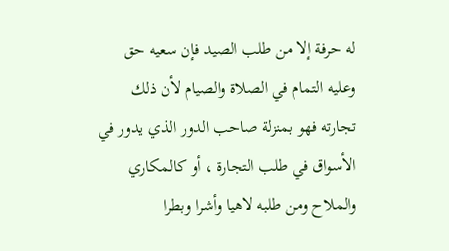له حرفة إلا من طلب الصيد فإن سعيه حق وعليه التمام في الصلاة والصيام لأن ذلك تجارته فهو بمنزلة صاحب الدور الذي يدور في الأسواق في طلب التجارة ، أو كالمكاري والملاح ومن طلبه لاهيا وأشرا وبطرا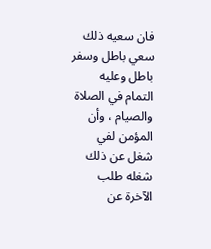فان سعيه ذلك سعي باطل وسفر باطل وعليه التمام في الصلاة والصيام ، وأن المؤمن لفي شغل عن ذلك شغله طلب الآخرة عن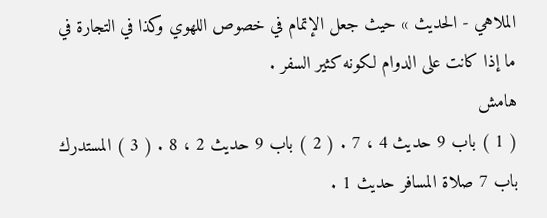الملاهي - الحديث » حيث جعل الإتمام في خصوص اللهوي وكذا في التجارة في ما إذا كانت على الدوام لكونه كثير السفر .
هامش
( 1 ) باب 9 حديث 4 ، 7 . ( 2 ) باب 9 حديث 2 ، 8 . ( 3 ) المستدرك باب 7 صلاة المسافر حديث 1 .